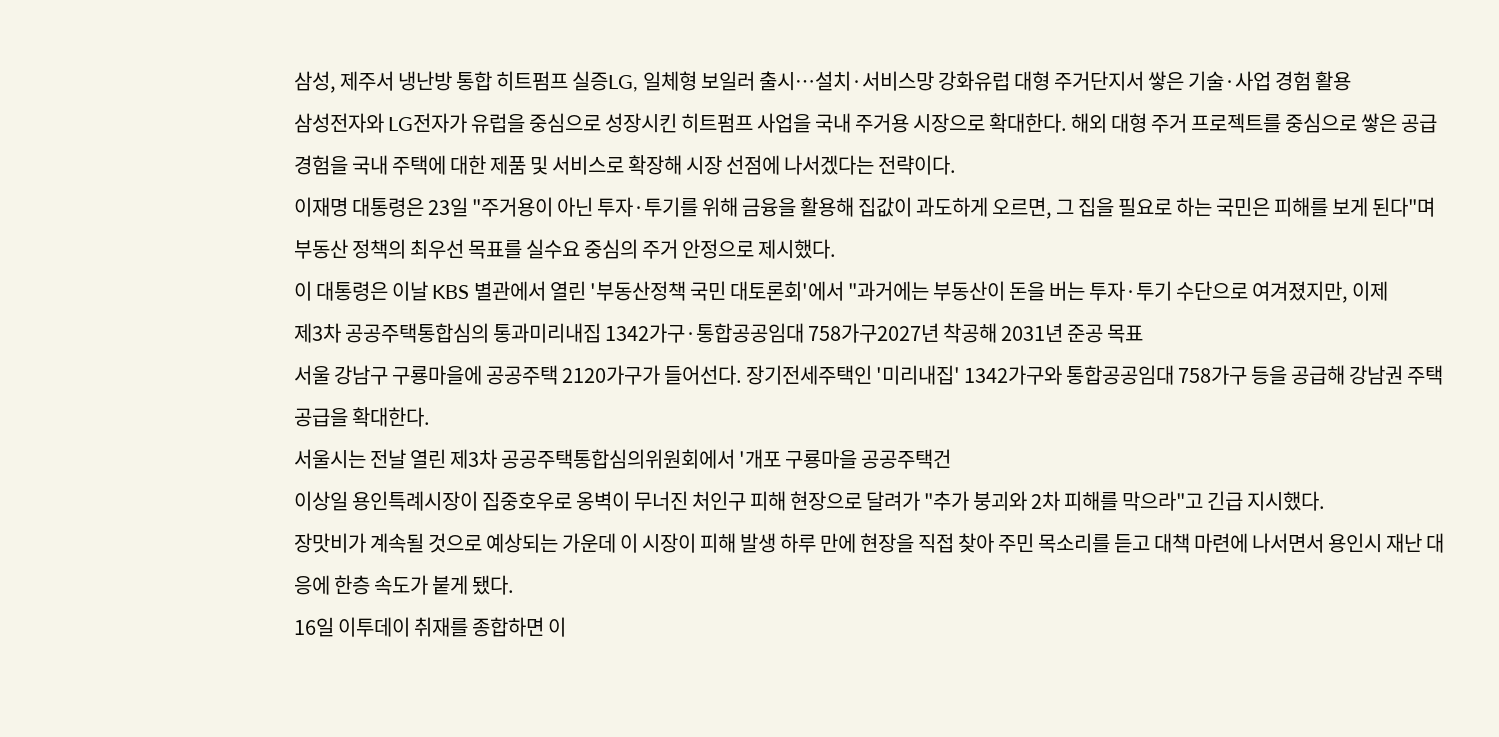삼성, 제주서 냉난방 통합 히트펌프 실증LG, 일체형 보일러 출시…설치·서비스망 강화유럽 대형 주거단지서 쌓은 기술·사업 경험 활용
삼성전자와 LG전자가 유럽을 중심으로 성장시킨 히트펌프 사업을 국내 주거용 시장으로 확대한다. 해외 대형 주거 프로젝트를 중심으로 쌓은 공급 경험을 국내 주택에 대한 제품 및 서비스로 확장해 시장 선점에 나서겠다는 전략이다.
이재명 대통령은 23일 "주거용이 아닌 투자·투기를 위해 금융을 활용해 집값이 과도하게 오르면, 그 집을 필요로 하는 국민은 피해를 보게 된다"며 부동산 정책의 최우선 목표를 실수요 중심의 주거 안정으로 제시했다.
이 대통령은 이날 KBS 별관에서 열린 '부동산정책 국민 대토론회'에서 "과거에는 부동산이 돈을 버는 투자·투기 수단으로 여겨졌지만, 이제
제3차 공공주택통합심의 통과미리내집 1342가구·통합공공임대 758가구2027년 착공해 2031년 준공 목표
서울 강남구 구룡마을에 공공주택 2120가구가 들어선다. 장기전세주택인 '미리내집' 1342가구와 통합공공임대 758가구 등을 공급해 강남권 주택 공급을 확대한다.
서울시는 전날 열린 제3차 공공주택통합심의위원회에서 '개포 구룡마을 공공주택건
이상일 용인특례시장이 집중호우로 옹벽이 무너진 처인구 피해 현장으로 달려가 "추가 붕괴와 2차 피해를 막으라"고 긴급 지시했다.
장맛비가 계속될 것으로 예상되는 가운데 이 시장이 피해 발생 하루 만에 현장을 직접 찾아 주민 목소리를 듣고 대책 마련에 나서면서 용인시 재난 대응에 한층 속도가 붙게 됐다.
16일 이투데이 취재를 종합하면 이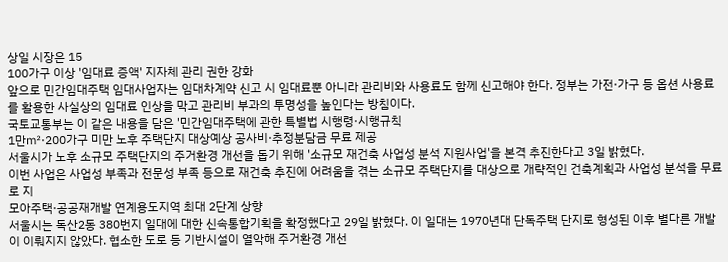상일 시장은 15
100가구 이상 '임대료 증액' 지자체 관리 권한 강화
앞으로 민간임대주택 임대사업자는 임대차계약 신고 시 임대료뿐 아니라 관리비와 사용료도 함께 신고해야 한다. 정부는 가전·가구 등 옵션 사용료를 활용한 사실상의 임대료 인상을 막고 관리비 부과의 투명성을 높인다는 방침이다.
국토교통부는 이 같은 내용을 담은 '민간임대주택에 관한 특별법 시행령·시행규칙
1만㎡·200가구 미만 노후 주택단지 대상예상 공사비·추정분담금 무료 제공
서울시가 노후 소규모 주택단지의 주거환경 개선을 돕기 위해 '소규모 재건축 사업성 분석 지원사업'을 본격 추진한다고 3일 밝혔다.
이번 사업은 사업성 부족과 전문성 부족 등으로 재건축 추진에 어려움을 겪는 소규모 주택단지를 대상으로 개략적인 건축계획과 사업성 분석을 무료로 지
모아주택·공공재개발 연계용도지역 최대 2단계 상향
서울시는 독산2동 380번지 일대에 대한 신속통합기획을 확정했다고 29일 밝혔다. 이 일대는 1970년대 단독주택 단지로 형성된 이후 별다른 개발이 이뤄지지 않았다. 협소한 도로 등 기반시설이 열악해 주거환경 개선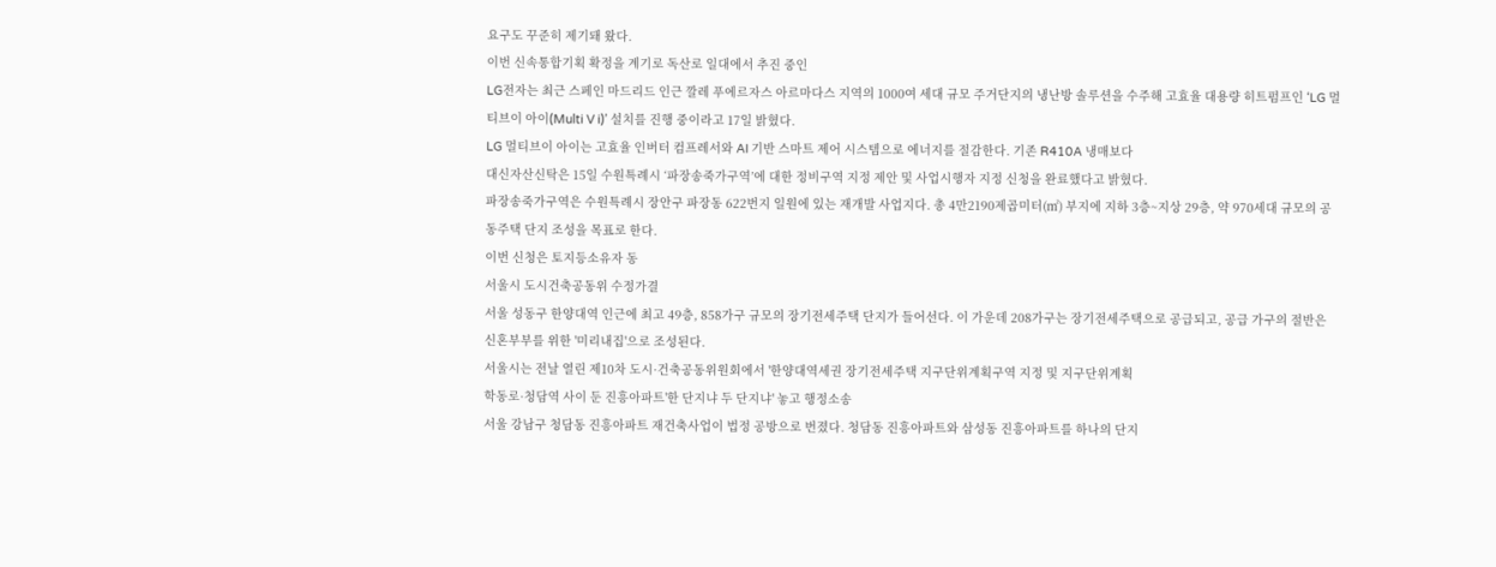요구도 꾸준히 제기돼 왔다.
이번 신속통합기획 확정을 계기로 독산로 일대에서 추진 중인
LG전자는 최근 스페인 마드리드 인근 깔레 푸에르자스 아르마다스 지역의 1000여 세대 규모 주거단지의 냉난방 솔루션을 수주해 고효율 대용량 히트펌프인 ‘LG 멀티브이 아이(Multi V i)’ 설치를 진행 중이라고 17일 밝혔다.
LG 멀티브이 아이는 고효율 인버터 컴프레서와 AI 기반 스마트 제어 시스템으로 에너지를 절감한다. 기존 R410A 냉매보다
대신자산신탁은 15일 수원특례시 ‘파장송죽가구역’에 대한 정비구역 지정 제안 및 사업시행자 지정 신청을 완료했다고 밝혔다.
파장송죽가구역은 수원특례시 장안구 파장동 622번지 일원에 있는 재개발 사업지다. 총 4만2190제곱미터(㎡) 부지에 지하 3층~지상 29층, 약 970세대 규모의 공동주택 단지 조성을 목표로 한다.
이번 신청은 토지등소유자 동
서울시 도시건축공동위 수정가결
서울 성동구 한양대역 인근에 최고 49층, 858가구 규모의 장기전세주택 단지가 들어선다. 이 가운데 208가구는 장기전세주택으로 공급되고, 공급 가구의 절반은 신혼부부를 위한 '미리내집'으로 조성된다.
서울시는 전날 열린 제10차 도시·건축공동위원회에서 '한양대역세권 장기전세주택 지구단위계획구역 지정 및 지구단위계획
학동로·청담역 사이 둔 진흥아파트'한 단지냐 두 단지냐' 놓고 행정소송
서울 강남구 청담동 진흥아파트 재건축사업이 법정 공방으로 번졌다. 청담동 진흥아파트와 삼성동 진흥아파트를 하나의 단지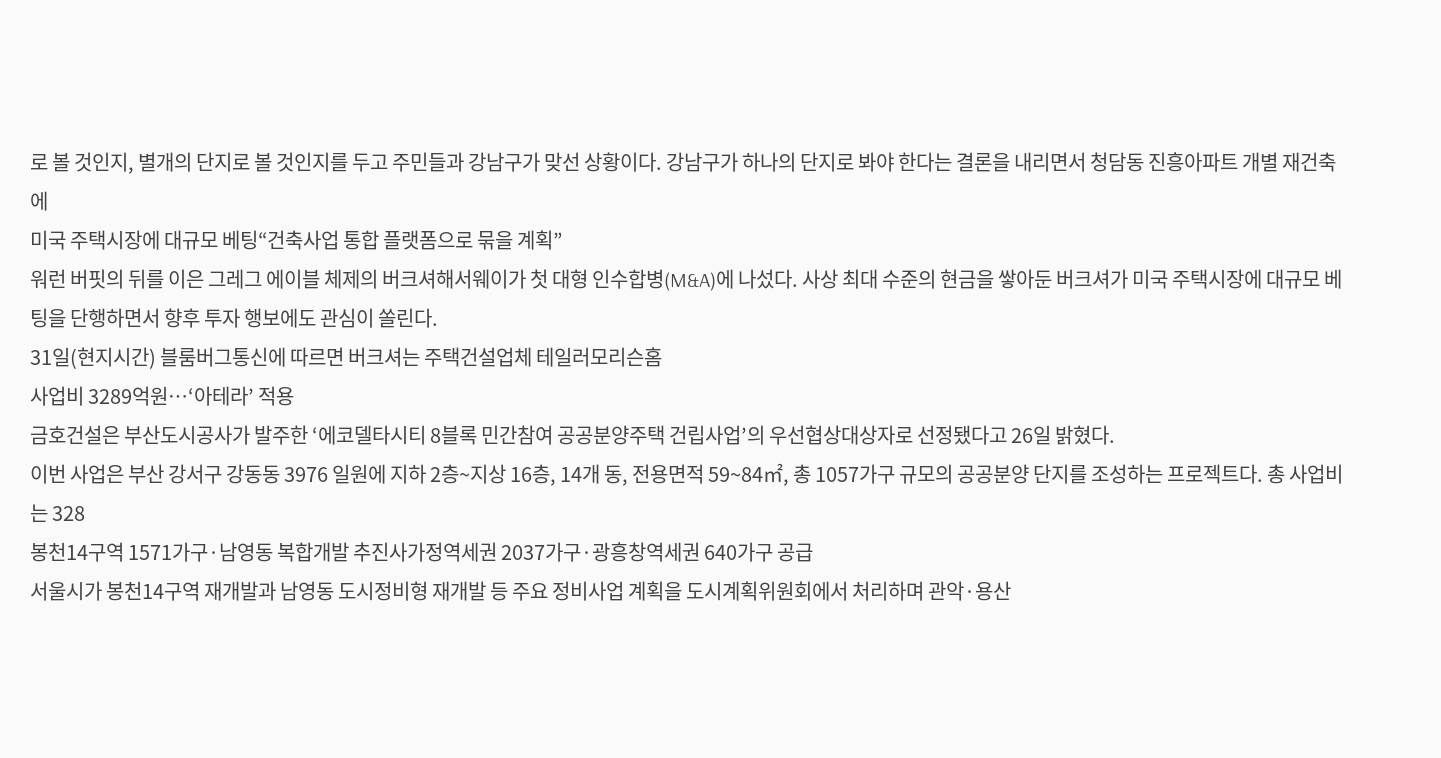로 볼 것인지, 별개의 단지로 볼 것인지를 두고 주민들과 강남구가 맞선 상황이다. 강남구가 하나의 단지로 봐야 한다는 결론을 내리면서 청담동 진흥아파트 개별 재건축에
미국 주택시장에 대규모 베팅“건축사업 통합 플랫폼으로 묶을 계획”
워런 버핏의 뒤를 이은 그레그 에이블 체제의 버크셔해서웨이가 첫 대형 인수합병(M&A)에 나섰다. 사상 최대 수준의 현금을 쌓아둔 버크셔가 미국 주택시장에 대규모 베팅을 단행하면서 향후 투자 행보에도 관심이 쏠린다.
31일(현지시간) 블룸버그통신에 따르면 버크셔는 주택건설업체 테일러모리슨홈
사업비 3289억원⋯‘아테라’ 적용
금호건설은 부산도시공사가 발주한 ‘에코델타시티 8블록 민간참여 공공분양주택 건립사업’의 우선협상대상자로 선정됐다고 26일 밝혔다.
이번 사업은 부산 강서구 강동동 3976 일원에 지하 2층~지상 16층, 14개 동, 전용면적 59~84㎡, 총 1057가구 규모의 공공분양 단지를 조성하는 프로젝트다. 총 사업비는 328
봉천14구역 1571가구·남영동 복합개발 추진사가정역세권 2037가구·광흥창역세권 640가구 공급
서울시가 봉천14구역 재개발과 남영동 도시정비형 재개발 등 주요 정비사업 계획을 도시계획위원회에서 처리하며 관악·용산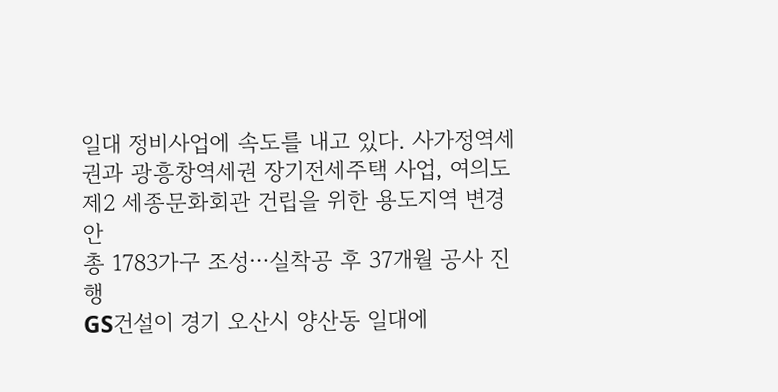일대 정비사업에 속도를 내고 있다. 사가정역세권과 광흥창역세권 장기전세주택 사업, 여의도 제2 세종문화회관 건립을 위한 용도지역 변경안
총 1783가구 조성⋯실착공 후 37개월 공사 진행
GS건설이 경기 오산시 양산동 일대에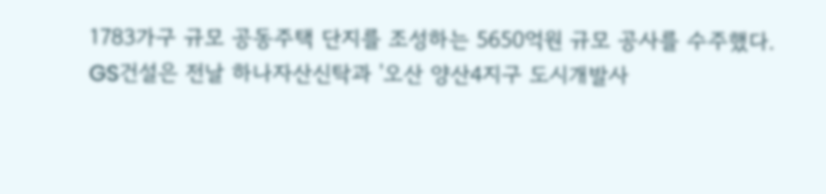1783가구 규모 공동주택 단지를 조성하는 5650억원 규모 공사를 수주했다.
GS건설은 전날 하나자산신탁과 '오산 양산4지구 도시개발사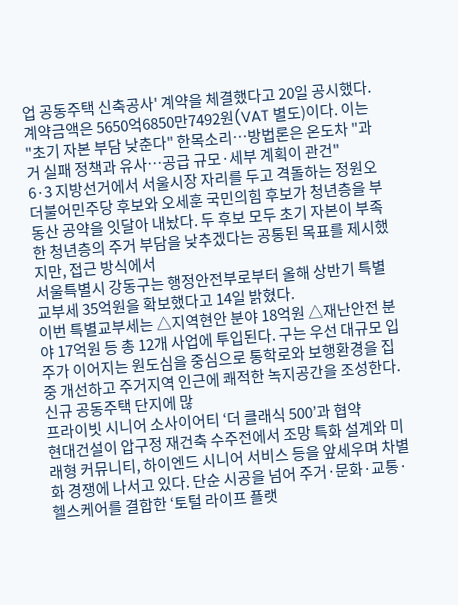업 공동주택 신축공사' 계약을 체결했다고 20일 공시했다.
계약금액은 5650억6850만7492원(VAT 별도)이다. 이는
"초기 자본 부담 낮춘다" 한목소리…방법론은 온도차 "과거 실패 정책과 유사…공급 규모·세부 계획이 관건"
6·3 지방선거에서 서울시장 자리를 두고 격돌하는 정원오 더불어민주당 후보와 오세훈 국민의힘 후보가 청년층을 부동산 공약을 잇달아 내놨다. 두 후보 모두 초기 자본이 부족한 청년층의 주거 부담을 낮추겠다는 공통된 목표를 제시했지만, 접근 방식에서
서울특별시 강동구는 행정안전부로부터 올해 상반기 특별교부세 35억원을 확보했다고 14일 밝혔다.
이번 특별교부세는 △지역현안 분야 18억원 △재난안전 분야 17억원 등 총 12개 사업에 투입된다. 구는 우선 대규모 입주가 이어지는 원도심을 중심으로 통학로와 보행환경을 집중 개선하고 주거지역 인근에 쾌적한 녹지공간을 조성한다.
신규 공동주택 단지에 많
프라이빗 시니어 소사이어티 ‘더 클래식 500’과 협약
현대건설이 압구정 재건축 수주전에서 조망 특화 설계와 미래형 커뮤니티, 하이엔드 시니어 서비스 등을 앞세우며 차별화 경쟁에 나서고 있다. 단순 시공을 넘어 주거·문화·교통·헬스케어를 결합한 ‘토털 라이프 플랫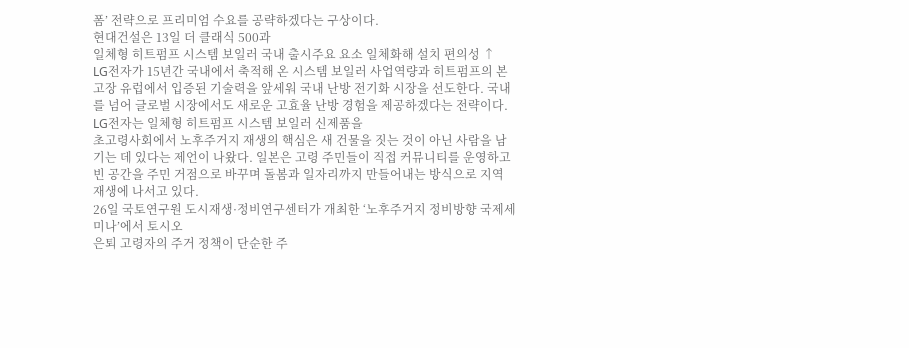폼’ 전략으로 프리미엄 수요를 공략하겠다는 구상이다.
현대건설은 13일 더 클래식 500과
일체형 히트펌프 시스템 보일러 국내 출시주요 요소 일체화해 설치 편의성 ↑
LG전자가 15년간 국내에서 축적해 온 시스템 보일러 사업역량과 히트펌프의 본고장 유럽에서 입증된 기술력을 앞세워 국내 난방 전기화 시장을 선도한다. 국내를 넘어 글로벌 시장에서도 새로운 고효율 난방 경험을 제공하겠다는 전략이다.
LG전자는 일체형 히트펌프 시스템 보일러 신제품을
초고령사회에서 노후주거지 재생의 핵심은 새 건물을 짓는 것이 아닌 사람을 남기는 데 있다는 제언이 나왔다. 일본은 고령 주민들이 직접 커뮤니티를 운영하고 빈 공간을 주민 거점으로 바꾸며 돌봄과 일자리까지 만들어내는 방식으로 지역 재생에 나서고 있다.
26일 국토연구원 도시재생·정비연구센터가 개최한 ‘노후주거지 정비방향 국제세미나’에서 토시오
은퇴 고령자의 주거 정책이 단순한 주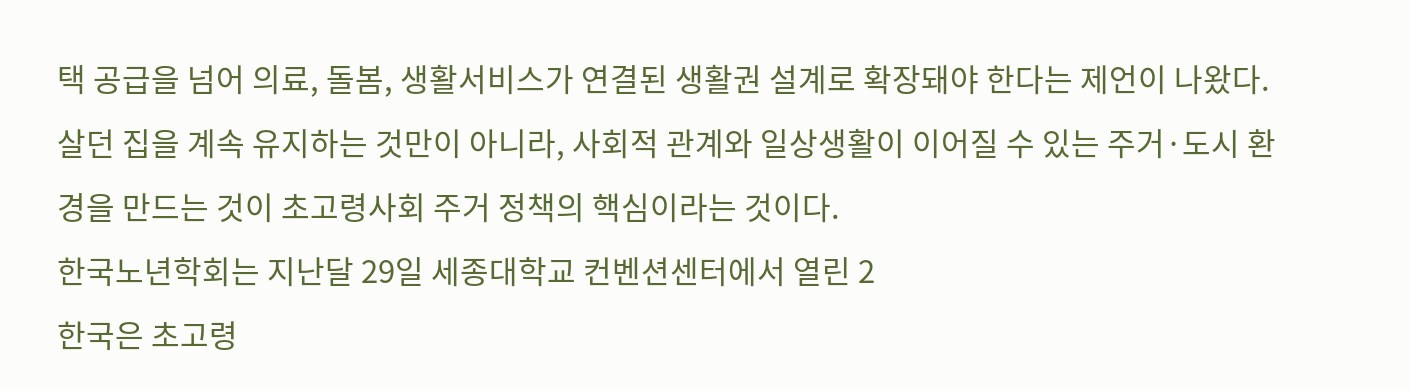택 공급을 넘어 의료, 돌봄, 생활서비스가 연결된 생활권 설계로 확장돼야 한다는 제언이 나왔다. 살던 집을 계속 유지하는 것만이 아니라, 사회적 관계와 일상생활이 이어질 수 있는 주거·도시 환경을 만드는 것이 초고령사회 주거 정책의 핵심이라는 것이다.
한국노년학회는 지난달 29일 세종대학교 컨벤션센터에서 열린 2
한국은 초고령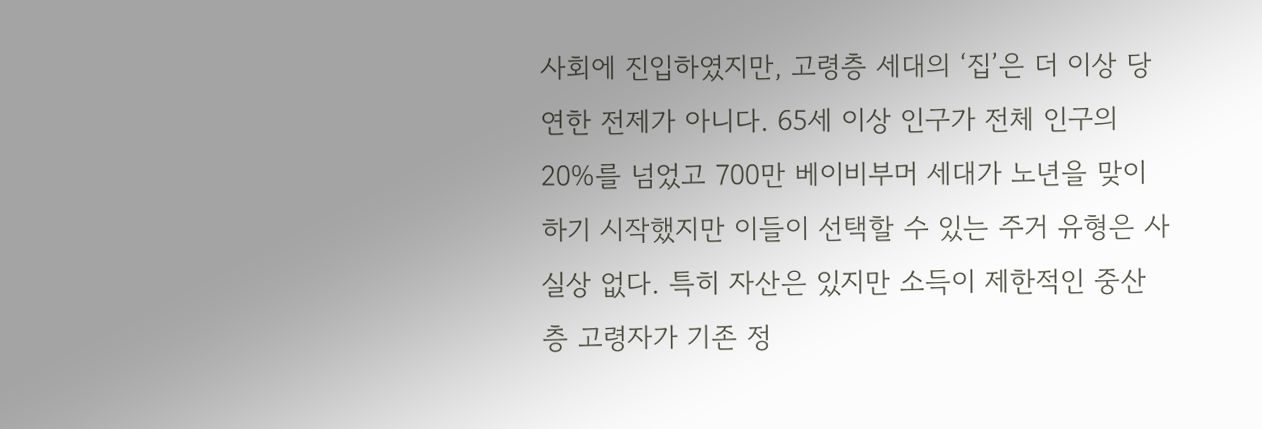사회에 진입하였지만, 고령층 세대의 ‘집’은 더 이상 당연한 전제가 아니다. 65세 이상 인구가 전체 인구의 20%를 넘었고 700만 베이비부머 세대가 노년을 맞이하기 시작했지만 이들이 선택할 수 있는 주거 유형은 사실상 없다. 특히 자산은 있지만 소득이 제한적인 중산층 고령자가 기존 정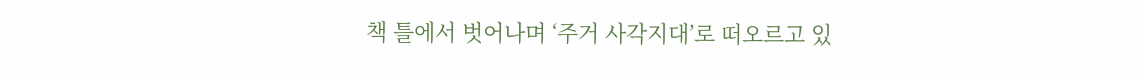책 틀에서 벗어나며 ‘주거 사각지대’로 떠오르고 있